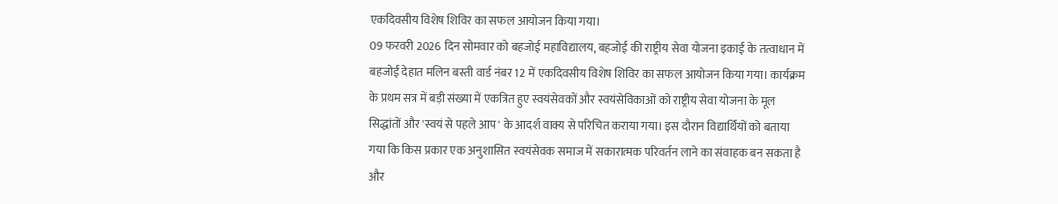एकदिवसीय विशेष शिविर का सफल आयोजन किया गया।
09 फरवरी 2026 दिन सोमवार को बहजोई महाविद्यालय, बहजोई की राष्ट्रीय सेवा योजना इकाई के तत्वाधान में बहजोई देहात मलिन बस्ती वार्ड नंबर 12 में एकदिवसीय विशेष शिविर का सफल आयोजन किया गया। कार्यक्रम के प्रथम सत्र में बड़ी संख्या में एकत्रित हुए स्वयंसेवकों और स्वयंसेविकाओं को राष्ट्रीय सेवा योजना के मूल सिद्धांतों और 'स्वयं से पहले आप' के आदर्श वाक्य से परिचित कराया गया। इस दौरान विद्यार्थियों को बताया गया कि किस प्रकार एक अनुशासित स्वयंसेवक समाज में सकारात्मक परिवर्तन लाने का संवाहक बन सकता है और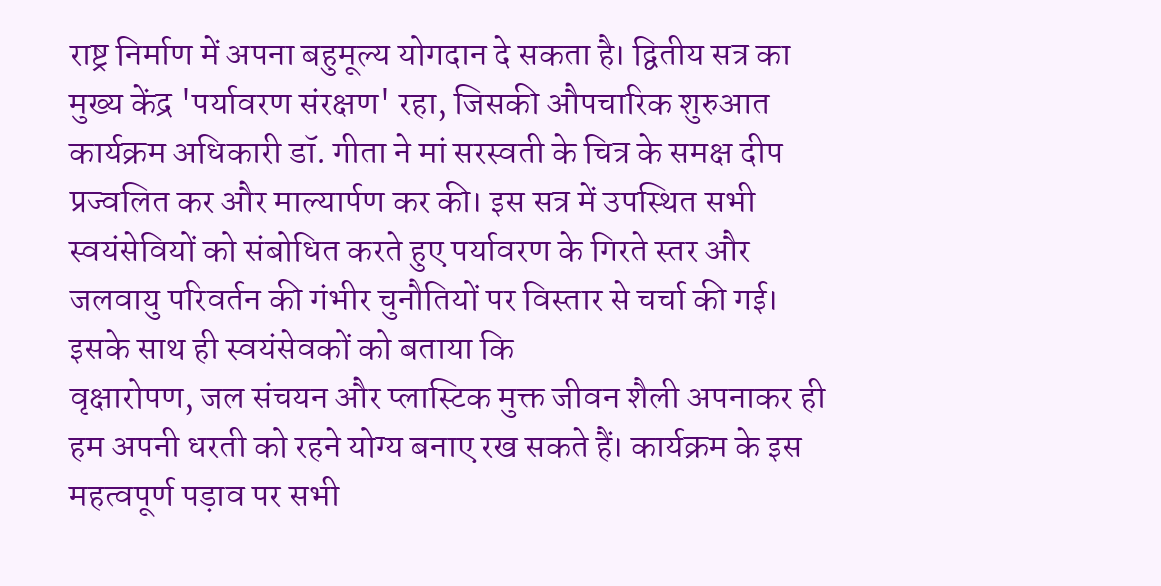राष्ट्र निर्माण में अपना बहुमूल्य योगदान दे सकता है। द्वितीय सत्र का मुख्य केंद्र 'पर्यावरण संरक्षण' रहा, जिसकी औपचारिक शुरुआत कार्यक्रम अधिकारी डॉ. गीता ने मां सरस्वती के चित्र के समक्ष दीप प्रज्वलित कर और माल्यार्पण कर की। इस सत्र में उपस्थित सभी स्वयंसेवियों को संबोधित करते हुए पर्यावरण के गिरते स्तर और जलवायु परिवर्तन की गंभीर चुनौतियों पर विस्तार से चर्चा की गई। इसके साथ ही स्वयंसेवकों को बताया कि
वृक्षारोपण, जल संचयन और प्लास्टिक मुक्त जीवन शैली अपनाकर ही हम अपनी धरती को रहने योग्य बनाए रख सकते हैं। कार्यक्रम के इस महत्वपूर्ण पड़ाव पर सभी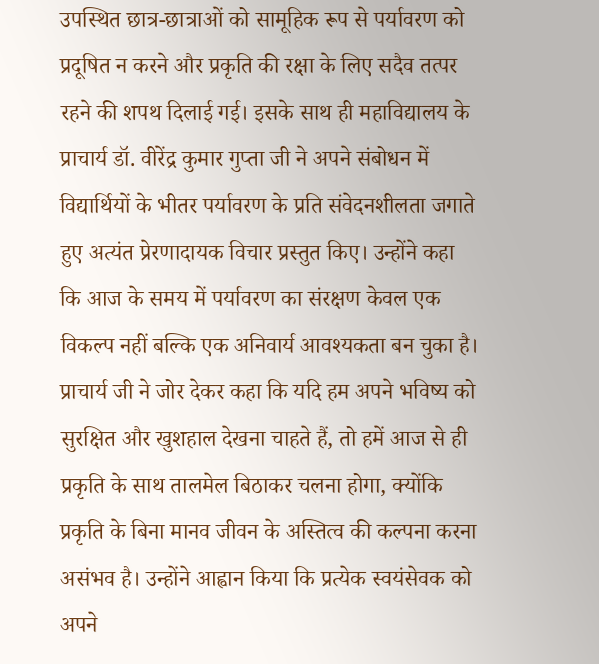उपस्थित छात्र-छात्राओं को सामूहिक रूप से पर्यावरण को प्रदूषित न करने और प्रकृति की रक्षा के लिए सदैव तत्पर रहने की शपथ दिलाई गई। इसके साथ ही महाविद्यालय के प्राचार्य डॉ. वीरेंद्र कुमार गुप्ता जी ने अपने संबोधन में विद्यार्थियों के भीतर पर्यावरण के प्रति संवेदनशीलता जगाते हुए अत्यंत प्रेरणादायक विचार प्रस्तुत किए। उन्होंने कहा कि आज के समय में पर्यावरण का संरक्षण केवल एक विकल्प नहीं बल्कि एक अनिवार्य आवश्यकता बन चुका है।
प्राचार्य जी ने जोर देकर कहा कि यदि हम अपने भविष्य को सुरक्षित और खुशहाल देखना चाहते हैं, तो हमें आज से ही प्रकृति के साथ तालमेल बिठाकर चलना होगा, क्योंकि प्रकृति के बिना मानव जीवन के अस्तित्व की कल्पना करना असंभव है। उन्होंने आह्वान किया कि प्रत्येक स्वयंसेवक को अपने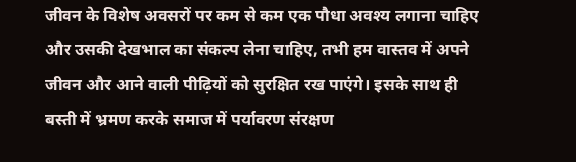जीवन के विशेष अवसरों पर कम से कम एक पौधा अवश्य लगाना चाहिए और उसकी देखभाल का संकल्प लेना चाहिए, तभी हम वास्तव में अपने जीवन और आने वाली पीढ़ियों को सुरक्षित रख पाएंगे। इसके साथ ही बस्ती में भ्रमण करके समाज में पर्यावरण संरक्षण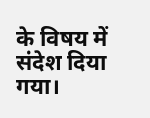के विषय में संदेश दिया गया।